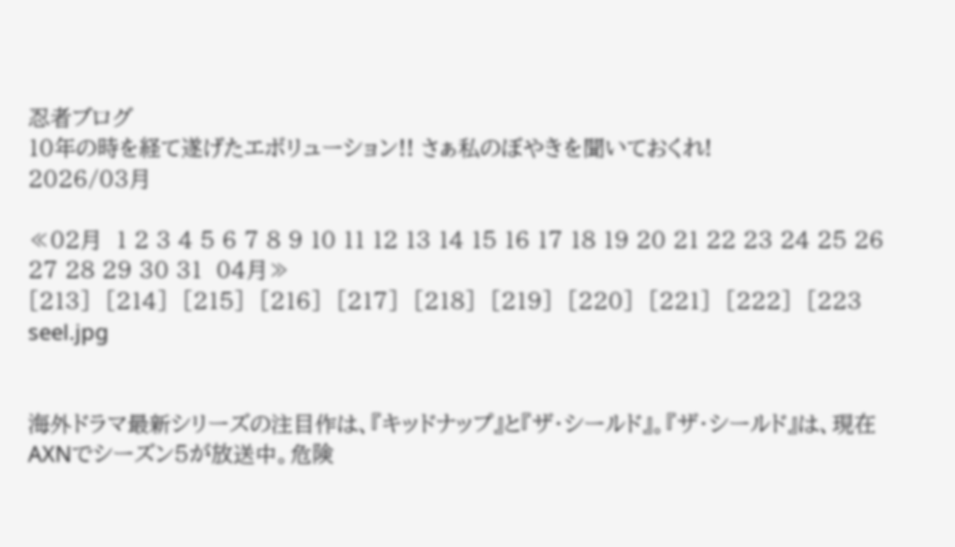忍者ブログ
10年の時を経て遂げたエボリューション!! さぁ私のぼやきを聞いておくれ!
2026/03月

≪02月  1 2 3 4 5 6 7 8 9 10 11 12 13 14 15 16 17 18 19 20 21 22 23 24 25 26 27 28 29 30 31  04月≫
[213]  [214]  [215]  [216]  [217]  [218]  [219]  [220]  [221]  [222]  [223
seel.jpg


海外ドラマ最新シリーズの注目作は、『キッドナップ』と『ザ・シールド』。『ザ・シールド』は、現在AXNでシーズン5が放送中。危険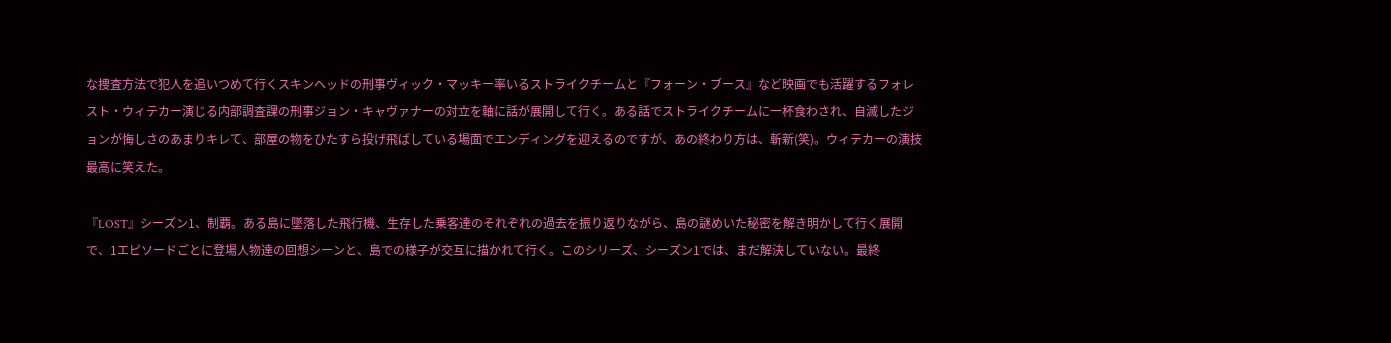な捜査方法で犯人を追いつめて行くスキンヘッドの刑事ヴィック・マッキー率いるストライクチームと『フォーン・ブース』など映画でも活躍するフォレスト・ウィテカー演じる内部調査課の刑事ジョン・キャヴァナーの対立を軸に話が展開して行く。ある話でストライクチームに一杯食わされ、自滅したジョンが悔しさのあまりキレて、部屋の物をひたすら投げ飛ばしている場面でエンディングを迎えるのですが、あの終わり方は、斬新(笑)。ウィテカーの演技最高に笑えた。

『LOST』シーズン1、制覇。ある島に墜落した飛行機、生存した乗客達のそれぞれの過去を振り返りながら、島の謎めいた秘密を解き明かして行く展開で、1エピソードごとに登場人物達の回想シーンと、島での様子が交互に描かれて行く。このシリーズ、シーズン1では、まだ解決していない。最終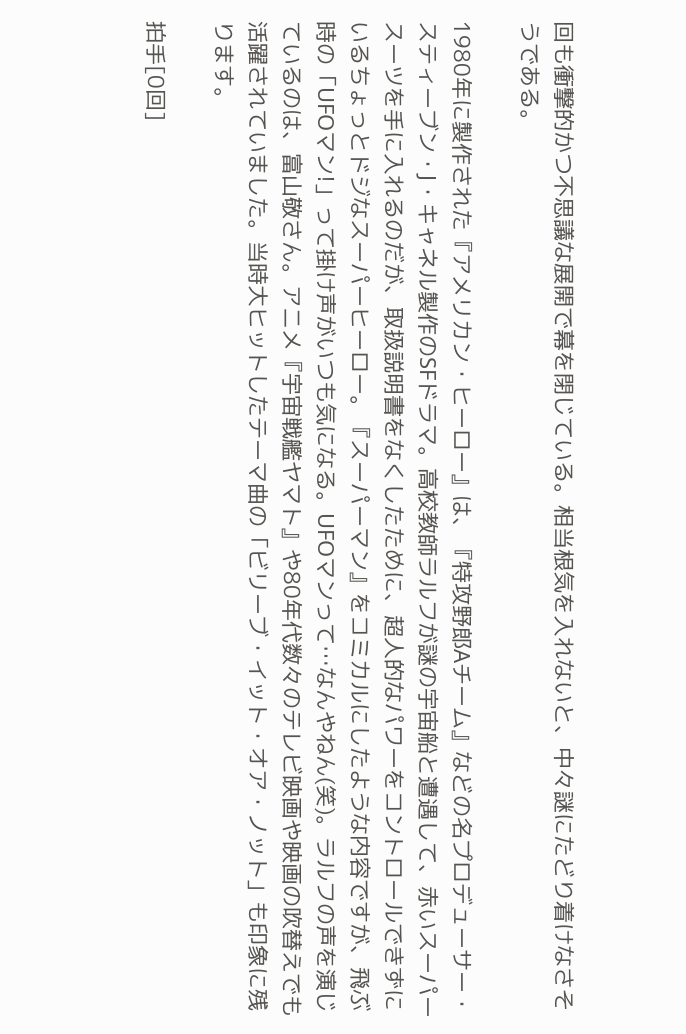回も衝撃的かつ不思議な展開で幕を閉じている。相当根気を入れないと、中々謎にたどり着けなさそうである。

1980年に製作された『アメリカン・ヒーロー』は、『特攻野郎Aチーム』などの名プロデューサー・スティーブン・J・キャネル製作のSFドラマ。高校教師ラルフが謎の宇宙船と遭遇して、赤いスーパースーツを手に入れるのだが、取扱説明書をなくしたために、超人的なパワーをコントロールできずにいるちょっとドジなスーパーヒーロー。『スーパーマン』をコミカルにしたような内容ですが、飛ぶ時の「UFOマン!」って掛け声がいつも気になる。UFOマンって…なんやねん(笑)。ラルフの声を演じているのは、富山敬さん。アニメ『宇宙戦艦ヤマト』や80年代数々のテレビ映画や映画の吹替えでも活躍されていました。当時大ヒットしたテーマ曲の「ビリーブ・イット・オア・ノット」も印象に残ります。

拍手[0回]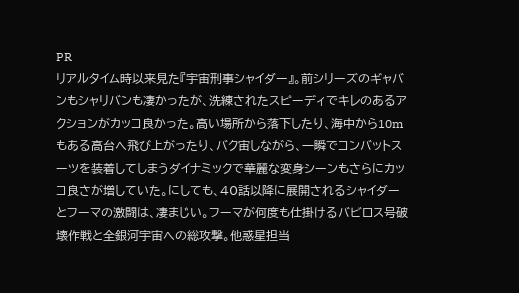PR
リアルタイム時以来見た『宇宙刑事シャイダー』。前シリーズのギャバンもシャリバンも凄かったが、洗練されたスピーディでキレのあるアクションがカッコ良かった。高い場所から落下したり、海中から10mもある高台へ飛び上がったり、バク宙しながら、一瞬でコンバットスーツを装着してしまうダイナミックで華麗な変身シーンもさらにカッコ良さが増していた。にしても、40話以降に展開されるシャイダーとフーマの激闘は、凄まじい。フーマが何度も仕掛けるバビロス号破壊作戦と全銀河宇宙への総攻撃。他惑星担当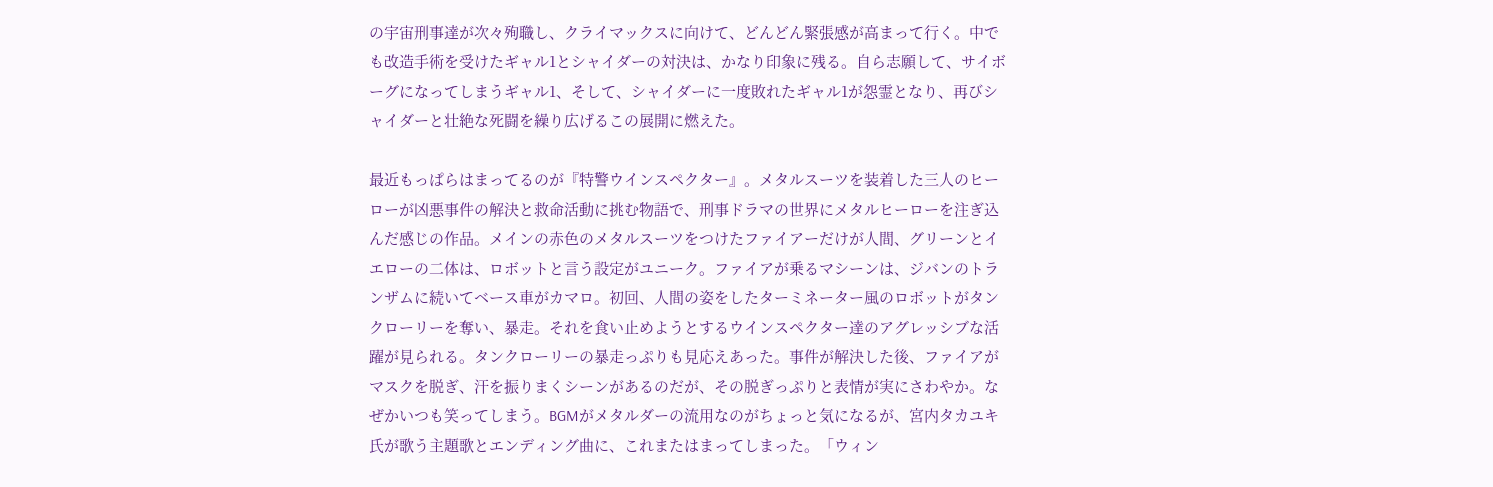の宇宙刑事達が次々殉職し、クライマックスに向けて、どんどん緊張感が高まって行く。中でも改造手術を受けたギャル1とシャイダーの対決は、かなり印象に残る。自ら志願して、サイボーグになってしまうギャル1、そして、シャイダーに一度敗れたギャル1が怨霊となり、再びシャイダーと壮絶な死闘を繰り広げるこの展開に燃えた。

最近もっぱらはまってるのが『特警ウインスペクター』。メタルスーツを装着した三人のヒーローが凶悪事件の解決と救命活動に挑む物語で、刑事ドラマの世界にメタルヒーローを注ぎ込んだ感じの作品。メインの赤色のメタルスーツをつけたファイアーだけが人間、グリーンとイエローの二体は、ロボットと言う設定がユニーク。ファイアが乗るマシーンは、ジバンのトランザムに続いてベース車がカマロ。初回、人間の姿をしたターミネーター風のロボットがタンクローリーを奪い、暴走。それを食い止めようとするウインスペクター達のアグレッシブな活躍が見られる。タンクローリーの暴走っぷりも見応えあった。事件が解決した後、ファイアがマスクを脱ぎ、汗を振りまくシーンがあるのだが、その脱ぎっぷりと表情が実にさわやか。なぜかいつも笑ってしまう。BGMがメタルダーの流用なのがちょっと気になるが、宮内タカユキ氏が歌う主題歌とエンディング曲に、これまたはまってしまった。「ウィン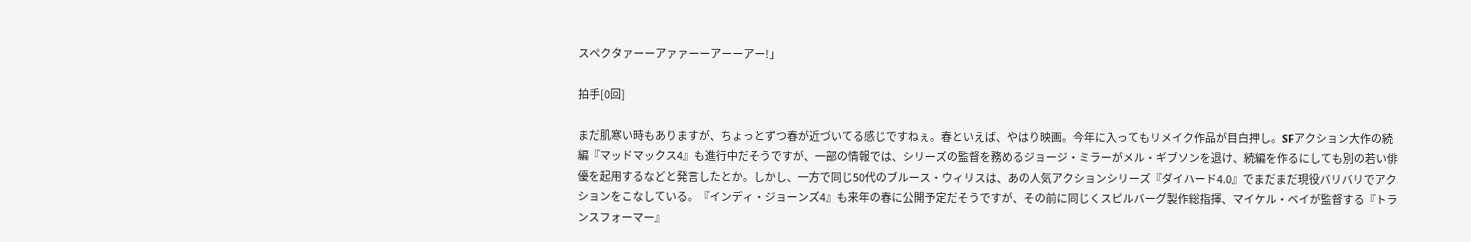スペクタァーーアァァーーアーーアー!」

拍手[0回]

まだ肌寒い時もありますが、ちょっとずつ春が近づいてる感じですねぇ。春といえば、やはり映画。今年に入ってもリメイク作品が目白押し。SFアクション大作の続編『マッドマックス4』も進行中だそうですが、一部の情報では、シリーズの監督を務めるジョージ・ミラーがメル・ギブソンを退け、続編を作るにしても別の若い俳優を起用するなどと発言したとか。しかし、一方で同じ50代のブルース・ウィリスは、あの人気アクションシリーズ『ダイハード4.0』でまだまだ現役バリバリでアクションをこなしている。『インディ・ジョーンズ4』も来年の春に公開予定だそうですが、その前に同じくスピルバーグ製作総指揮、マイケル・ベイが監督する『トランスフォーマー』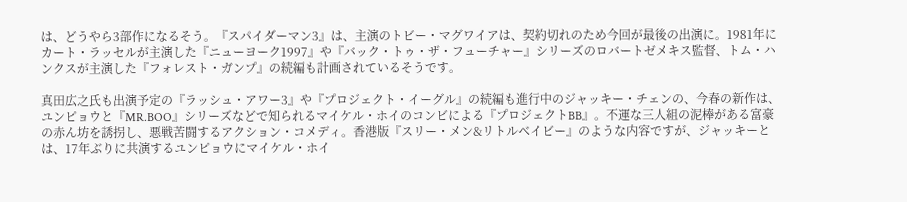は、どうやら3部作になるそう。『スパイダーマン3』は、主演のトビー・マグワイアは、契約切れのため今回が最後の出演に。1981年にカート・ラッセルが主演した『ニューヨーク1997』や『バック・トゥ・ザ・フューチャー』シリーズのロバートゼメキス監督、トム・ハンクスが主演した『フォレスト・ガンプ』の続編も計画されているそうです。

真田広之氏も出演予定の『ラッシュ・アワー3』や『プロジェクト・イーグル』の続編も進行中のジャッキー・チェンの、今春の新作は、ユンピョウと『MR.BOO』シリーズなどで知られるマイケル・ホイのコンビによる『プロジェクトBB』。不運な三人組の泥棒がある富豪の赤ん坊を誘拐し、悪戦苦闘するアクション・コメディ。香港版『スリー・メン&リトルベイビー』のような内容ですが、ジャッキーとは、17年ぶりに共演するユンピョウにマイケル・ホイ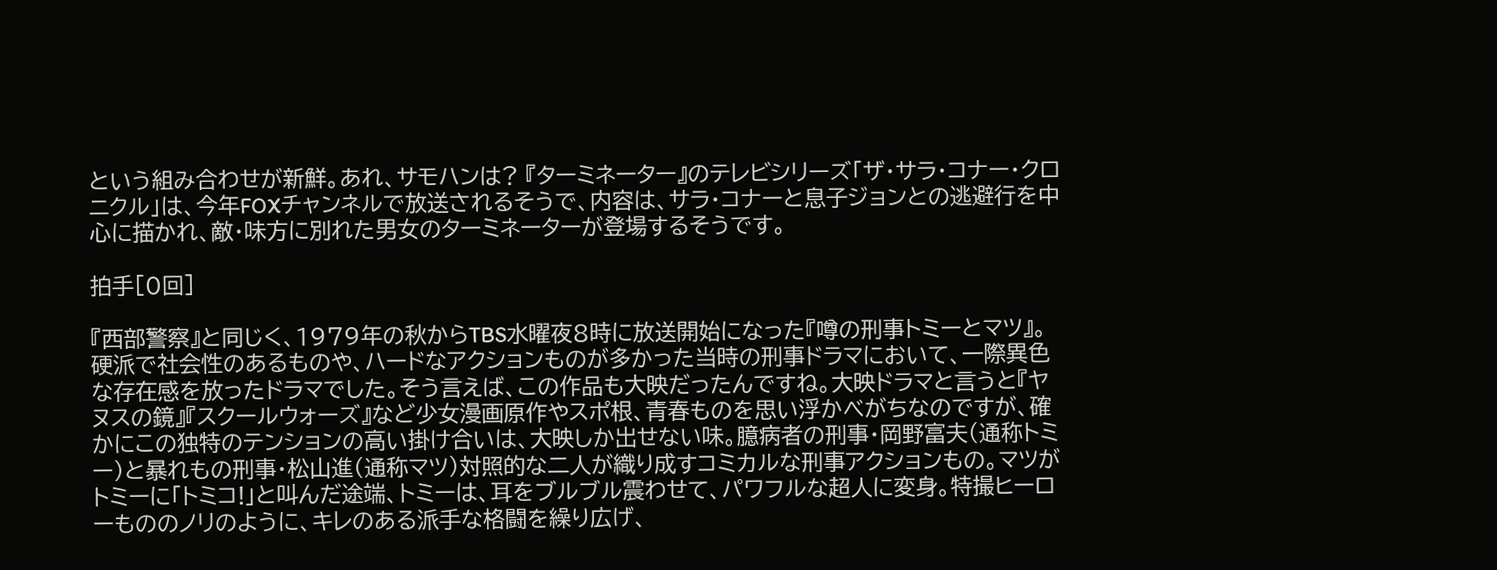という組み合わせが新鮮。あれ、サモハンは? 『ターミネーター』のテレビシリーズ「ザ・サラ・コナー・クロニクル」は、今年FOXチャンネルで放送されるそうで、内容は、サラ・コナーと息子ジョンとの逃避行を中心に描かれ、敵・味方に別れた男女のターミネーターが登場するそうです。

拍手[0回]

『西部警察』と同じく、1979年の秋からTBS水曜夜8時に放送開始になった『噂の刑事トミーとマツ』。硬派で社会性のあるものや、ハードなアクションものが多かった当時の刑事ドラマにおいて、一際異色な存在感を放ったドラマでした。そう言えば、この作品も大映だったんですね。大映ドラマと言うと『ヤヌスの鏡』『スクールウォーズ』など少女漫画原作やスポ根、青春ものを思い浮かべがちなのですが、確かにこの独特のテンションの高い掛け合いは、大映しか出せない味。臆病者の刑事・岡野富夫(通称トミー)と暴れもの刑事・松山進(通称マツ)対照的な二人が織り成すコミカルな刑事アクションもの。マツがトミーに「トミコ!」と叫んだ途端、トミーは、耳をブルブル震わせて、パワフルな超人に変身。特撮ヒーローもののノリのように、キレのある派手な格闘を繰り広げ、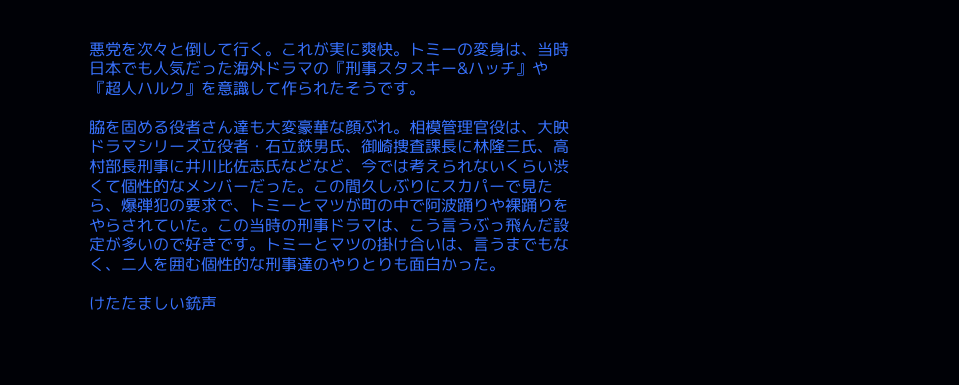悪党を次々と倒して行く。これが実に爽快。トミーの変身は、当時日本でも人気だった海外ドラマの『刑事スタスキー&ハッチ』や『超人ハルク』を意識して作られたそうです。

脇を固める役者さん達も大変豪華な顔ぶれ。相模管理官役は、大映ドラマシリーズ立役者・石立鉄男氏、御崎捜査課長に林隆三氏、高村部長刑事に井川比佐志氏などなど、今では考えられないくらい渋くて個性的なメンバーだった。この間久しぶりにスカパーで見たら、爆弾犯の要求で、トミーとマツが町の中で阿波踊りや裸踊りをやらされていた。この当時の刑事ドラマは、こう言うぶっ飛んだ設定が多いので好きです。トミーとマツの掛け合いは、言うまでもなく、二人を囲む個性的な刑事達のやりとりも面白かった。

けたたましい銃声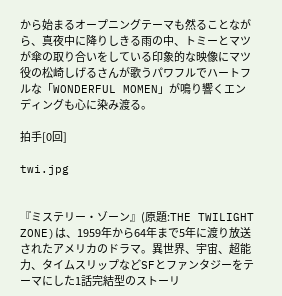から始まるオープニングテーマも然ることながら、真夜中に降りしきる雨の中、トミーとマツが傘の取り合いをしている印象的な映像にマツ役の松崎しげるさんが歌うパワフルでハートフルな「WONDERFUL MOMEN」が鳴り響くエンディングも心に染み渡る。

拍手[0回]

twi.jpg


『ミステリー・ゾーン』(原題:THE TWILIGHT ZONE)は、1959年から64年まで5年に渡り放送されたアメリカのドラマ。異世界、宇宙、超能力、タイムスリップなどSFとファンタジーをテーマにした1話完結型のストーリ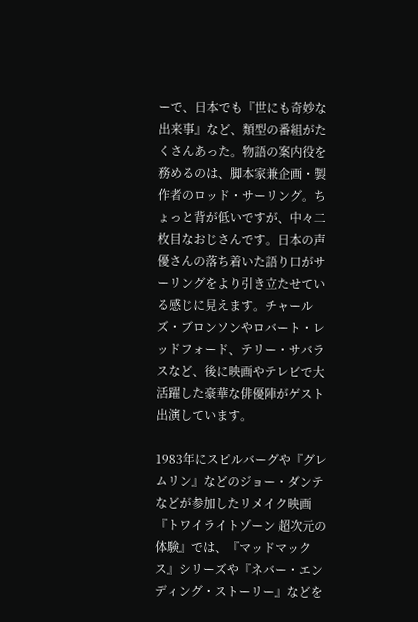ーで、日本でも『世にも奇妙な出来事』など、類型の番組がたくさんあった。物語の案内役を務めるのは、脚本家兼企画・製作者のロッド・サーリング。ちょっと背が低いですが、中々二枚目なおじさんです。日本の声優さんの落ち着いた語り口がサーリングをより引き立たせている感じに見えます。チャールズ・ブロンソンやロバート・レッドフォード、テリー・サバラスなど、後に映画やテレビで大活躍した豪華な俳優陣がゲスト出演しています。

1983年にスピルバーグや『グレムリン』などのジョー・ダンテなどが参加したリメイク映画『トワイライトゾーン 超次元の体験』では、『マッドマックス』シリーズや『ネバー・エンディング・ストーリー』などを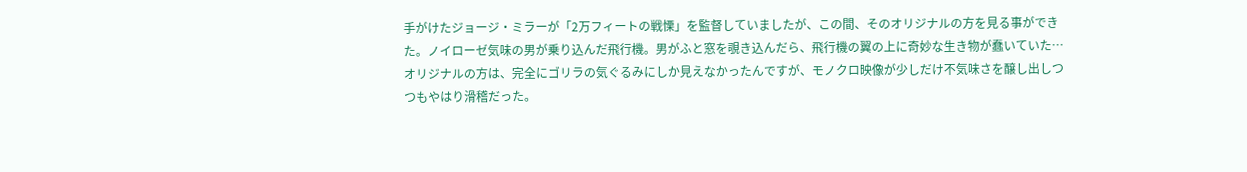手がけたジョージ・ミラーが「2万フィートの戦慄」を監督していましたが、この間、そのオリジナルの方を見る事ができた。ノイローゼ気味の男が乗り込んだ飛行機。男がふと窓を覗き込んだら、飛行機の翼の上に奇妙な生き物が蠢いていた…オリジナルの方は、完全にゴリラの気ぐるみにしか見えなかったんですが、モノクロ映像が少しだけ不気味さを醸し出しつつもやはり滑稽だった。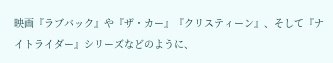映画『ラブバック』や『ザ・カー』『クリスティーン』、そして『ナイトライダー』シリーズなどのように、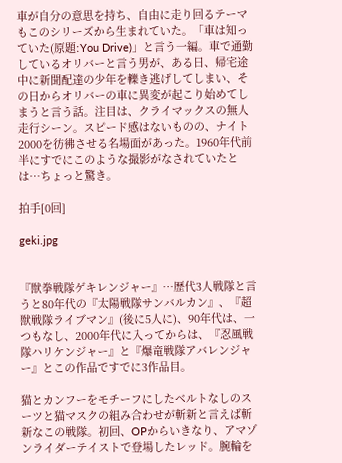車が自分の意思を持ち、自由に走り回るテーマもこのシリーズから生まれていた。「車は知っていた(原題:You Drive)」と言う一編。車で通勤しているオリバーと言う男が、ある日、帰宅途中に新聞配達の少年を轢き逃げしてしまい、その日からオリバーの車に異変が起こり始めてしまうと言う話。注目は、クライマックスの無人走行シーン。スピード感はないものの、ナイト2000を彷彿させる名場面があった。1960年代前半にすでにこのような撮影がなされていたとは…ちょっと驚き。

拍手[0回]

geki.jpg


『獣拳戦隊ゲキレンジャー』…歴代3人戦隊と言うと80年代の『太陽戦隊サンバルカン』、『超獣戦隊ライブマン』(後に5人に)、90年代は、一つもなし、2000年代に入ってからは、『忍風戦隊ハリケンジャー』と『爆竜戦隊アバレンジャー』とこの作品ですでに3作品目。

猫とカンフーをモチーフにしたベルトなしのスーツと猫マスクの組み合わせが斬新と言えば斬新なこの戦隊。初回、OPからいきなり、アマゾンライダーテイストで登場したレッド。腕輪を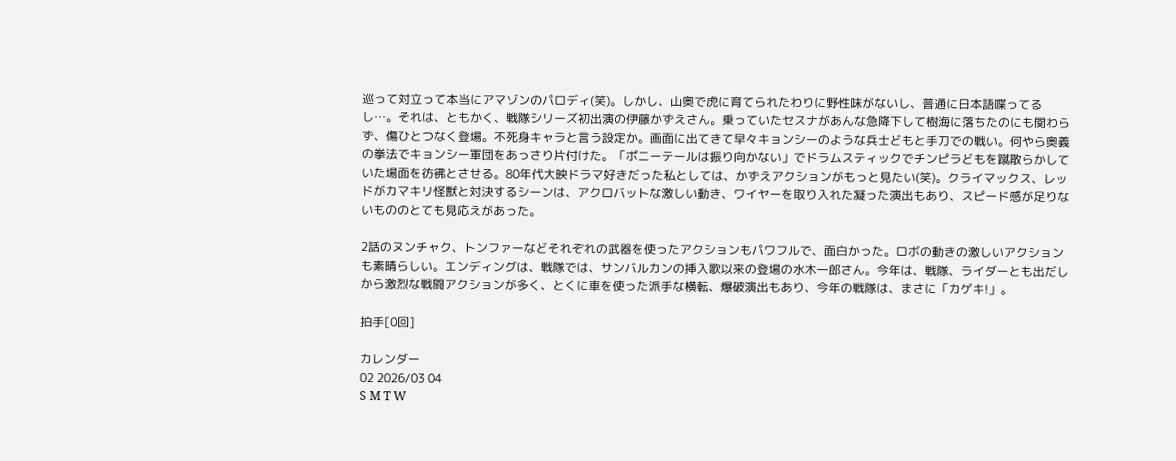巡って対立って本当にアマゾンのパロディ(笑)。しかし、山奥で虎に育てられたわりに野性味がないし、普通に日本語喋ってるし…。それは、ともかく、戦隊シリーズ初出演の伊藤かずえさん。乗っていたセスナがあんな急降下して樹海に落ちたのにも関わらず、傷ひとつなく登場。不死身キャラと言う設定か。画面に出てきて早々キョンシーのような兵士どもと手刀での戦い。何やら奥義の拳法でキョンシー軍団をあっさり片付けた。「ポニーテールは振り向かない」でドラムスティックでチンピラどもを蹴散らかしていた場面を彷彿とさせる。80年代大映ドラマ好きだった私としては、かずえアクションがもっと見たい(笑)。クライマックス、レッドがカマキリ怪獣と対決するシーンは、アクロバットな激しい動き、ワイヤーを取り入れた凝った演出もあり、スピード感が足りないもののとても見応えがあった。

2話のヌンチャク、トンファーなどそれぞれの武器を使ったアクションもパワフルで、面白かった。ロボの動きの激しいアクションも素晴らしい。エンディングは、戦隊では、サンバルカンの挿入歌以来の登場の水木一郎さん。今年は、戦隊、ライダーとも出だしから激烈な戦闘アクションが多く、とくに車を使った派手な横転、爆破演出もあり、今年の戦隊は、まさに「カゲキ!」。

拍手[0回]

カレンダー
02 2026/03 04
S M T W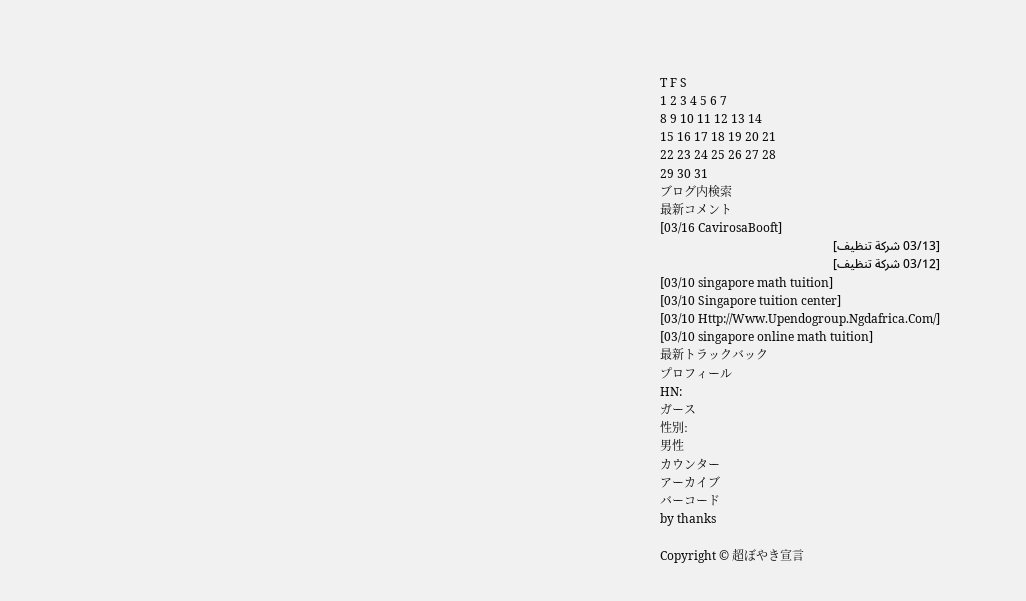T F S
1 2 3 4 5 6 7
8 9 10 11 12 13 14
15 16 17 18 19 20 21
22 23 24 25 26 27 28
29 30 31
ブログ内検索
最新コメント
[03/16 CavirosaBooft]
[03/13 شركة تنظيف]
[03/12 شركة تنظيف]
[03/10 singapore math tuition]
[03/10 Singapore tuition center]
[03/10 Http://Www.Upendogroup.Ngdafrica.Com/]
[03/10 singapore online math tuition]
最新トラックバック
プロフィール
HN:
ガース
性別:
男性
カウンター
アーカイブ
バーコード
by thanks

Copyright © 超ぼやき宣言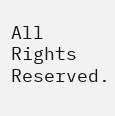All Rights Reserved.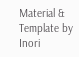Material & Template by Inori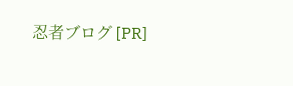忍者ブログ [PR]